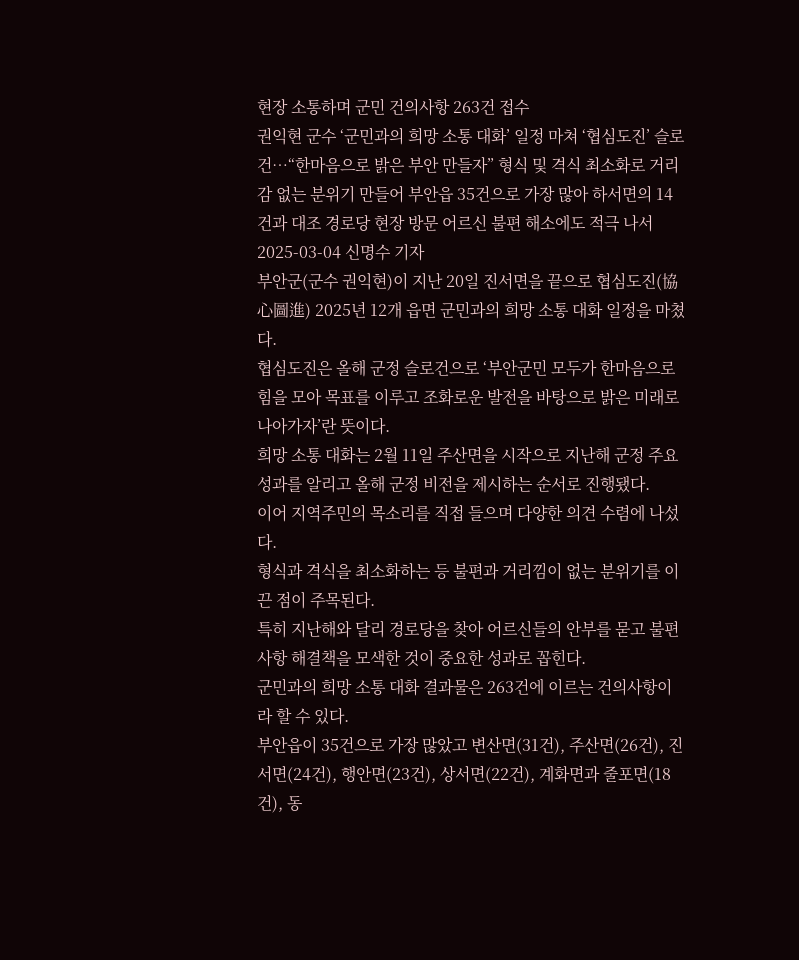현장 소통하며 군민 건의사항 263건 접수
권익현 군수 ‘군민과의 희망 소통 대화’ 일정 마쳐 ‘협심도진’ 슬로건…“한마음으로 밝은 부안 만들자” 형식 및 격식 최소화로 거리감 없는 분위기 만들어 부안읍 35건으로 가장 많아 하서면의 14건과 대조 경로당 현장 방문 어르신 불편 해소에도 적극 나서
2025-03-04 신명수 기자
부안군(군수 권익현)이 지난 20일 진서면을 끝으로 협심도진(協心圖進) 2025년 12개 읍면 군민과의 희망 소통 대화 일정을 마쳤다.
협심도진은 올해 군정 슬로건으로 ‘부안군민 모두가 한마음으로 힘을 모아 목표를 이루고 조화로운 발전을 바탕으로 밝은 미래로 나아가자’란 뜻이다.
희망 소통 대화는 2월 11일 주산면을 시작으로 지난해 군정 주요 성과를 알리고 올해 군정 비전을 제시하는 순서로 진행됐다.
이어 지역주민의 목소리를 직접 들으며 다양한 의견 수렴에 나섰다.
형식과 격식을 최소화하는 등 불편과 거리낌이 없는 분위기를 이끈 점이 주목된다.
특히 지난해와 달리 경로당을 찾아 어르신들의 안부를 묻고 불편 사항 해결책을 모색한 것이 중요한 성과로 꼽힌다.
군민과의 희망 소통 대화 결과물은 263건에 이르는 건의사항이라 할 수 있다.
부안읍이 35건으로 가장 많았고 변산면(31건), 주산면(26건), 진서면(24건), 행안면(23건), 상서면(22건), 계화면과 줄포면(18건), 동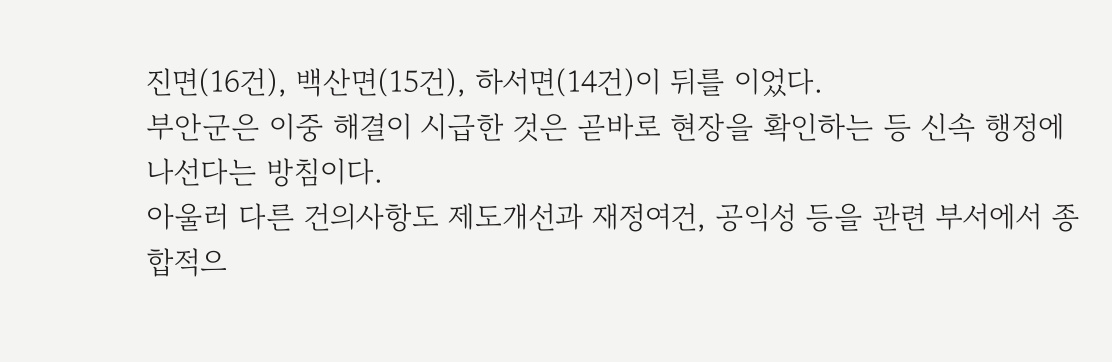진면(16건), 백산면(15건), 하서면(14건)이 뒤를 이었다.
부안군은 이중 해결이 시급한 것은 곧바로 현장을 확인하는 등 신속 행정에 나선다는 방침이다.
아울러 다른 건의사항도 제도개선과 재정여건, 공익성 등을 관련 부서에서 종합적으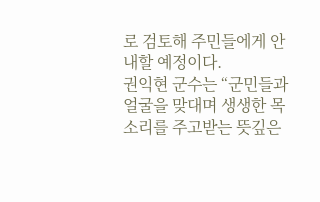로 검토해 주민들에게 안내할 예정이다.
권익현 군수는 “군민들과 얼굴을 맞대며 생생한 목소리를 주고받는 뜻깊은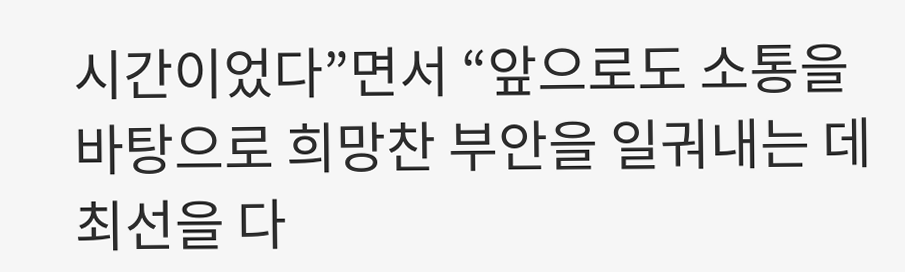시간이었다”면서 “앞으로도 소통을 바탕으로 희망찬 부안을 일궈내는 데 최선을 다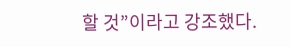할 것”이라고 강조했다.